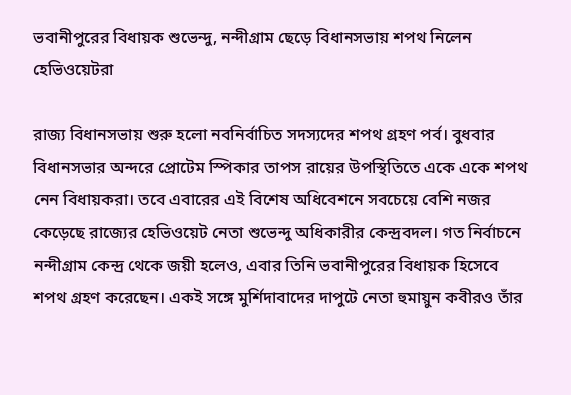ভবানীপুরের বিধায়ক শুভেন্দু, নন্দীগ্রাম ছেড়ে বিধানসভায় শপথ নিলেন হেভিওয়েটরা

রাজ্য বিধানসভায় শুরু হলো নবনির্বাচিত সদস্যদের শপথ গ্রহণ পর্ব। বুধবার বিধানসভার অন্দরে প্রোটেম স্পিকার তাপস রায়ের উপস্থিতিতে একে একে শপথ নেন বিধায়করা। তবে এবারের এই বিশেষ অধিবেশনে সবচেয়ে বেশি নজর কেড়েছে রাজ্যের হেভিওয়েট নেতা শুভেন্দু অধিকারীর কেন্দ্রবদল। গত নির্বাচনে নন্দীগ্রাম কেন্দ্র থেকে জয়ী হলেও, এবার তিনি ভবানীপুরের বিধায়ক হিসেবে শপথ গ্রহণ করেছেন। একই সঙ্গে মুর্শিদাবাদের দাপুটে নেতা হুমায়ুন কবীরও তাঁর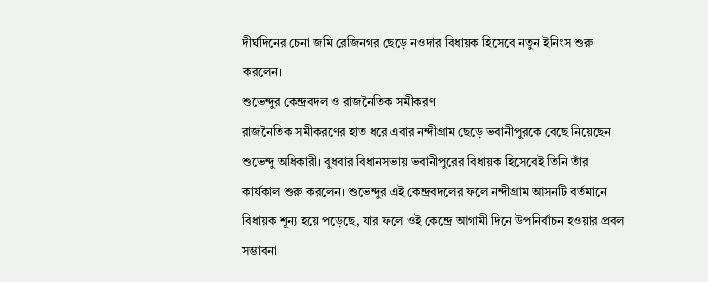দীর্ঘদিনের চেনা জমি রেজিনগর ছেড়ে নওদার বিধায়ক হিসেবে নতুন ইনিংস শুরু করলেন।
শুভেন্দুর কেন্দ্রবদল ও রাজনৈতিক সমীকরণ
রাজনৈতিক সমীকরণের হাত ধরে এবার নন্দীগ্রাম ছেড়ে ভবানীপুরকে বেছে নিয়েছেন শুভেন্দু অধিকারী। বুধবার বিধানসভায় ভবানীপুরের বিধায়ক হিসেবেই তিনি তাঁর কার্যকাল শুরু করলেন। শুভেন্দুর এই কেন্দ্রবদলের ফলে নন্দীগ্রাম আসনটি বর্তমানে বিধায়ক শূন্য হয়ে পড়েছে, যার ফলে ওই কেন্দ্রে আগামী দিনে উপনির্বাচন হওয়ার প্রবল সম্ভাবনা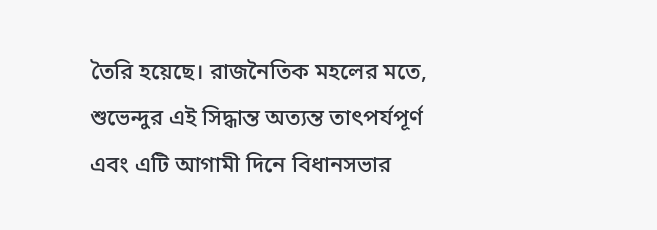তৈরি হয়েছে। রাজনৈতিক মহলের মতে, শুভেন্দুর এই সিদ্ধান্ত অত্যন্ত তাৎপর্যপূর্ণ এবং এটি আগামী দিনে বিধানসভার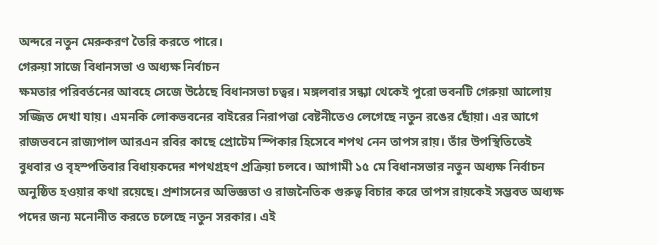অন্দরে নতুন মেরুকরণ তৈরি করতে পারে।
গেরুয়া সাজে বিধানসভা ও অধ্যক্ষ নির্বাচন
ক্ষমতার পরিবর্তনের আবহে সেজে উঠেছে বিধানসভা চত্বর। মঙ্গলবার সন্ধ্যা থেকেই পুরো ভবনটি গেরুয়া আলোয় সজ্জিত দেখা যায়। এমনকি লোকভবনের বাইরের নিরাপত্তা বেষ্টনীতেও লেগেছে নতুন রঙের ছোঁয়া। এর আগে রাজভবনে রাজ্যপাল আরএন রবির কাছে প্রোটেম স্পিকার হিসেবে শপথ নেন তাপস রায়। তাঁর উপস্থিতিতেই বুধবার ও বৃহস্পতিবার বিধায়কদের শপথগ্রহণ প্রক্রিয়া চলবে। আগামী ১৫ মে বিধানসভার নতুন অধ্যক্ষ নির্বাচন অনুষ্ঠিত হওয়ার কথা রয়েছে। প্রশাসনের অভিজ্ঞতা ও রাজনৈতিক গুরুত্ব বিচার করে তাপস রায়কেই সম্ভবত অধ্যক্ষ পদের জন্য মনোনীত করতে চলেছে নতুন সরকার। এই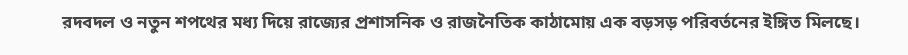রদবদল ও নতুন শপথের মধ্য দিয়ে রাজ্যের প্রশাসনিক ও রাজনৈতিক কাঠামোয় এক বড়সড় পরিবর্তনের ইঙ্গিত মিলছে।